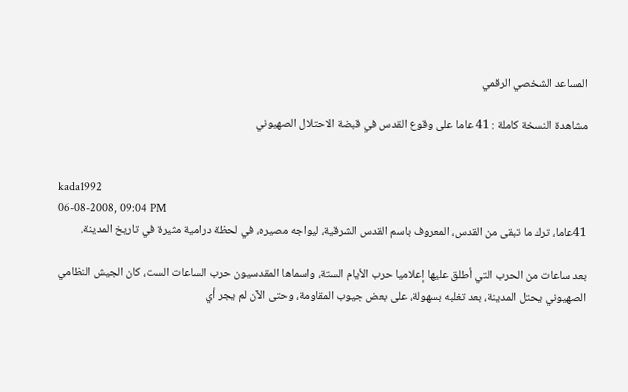المساعد الشخصي الرقمي

مشاهدة النسخة كاملة : 41 عاما على وقوع القدس في قبضة الاحتلال الصهيوني


kada1992
06-08-2008, 09:04 PM
41عاما، ترك ما تبقى من القدس، المعروف باسم القدس الشرقية، ليواجه مصيره، في لحظة درامية مثيرة في تاريخ المدينة.

بعد ساعات من الحرب التي أطلق عليها إعلاميا حرب الأيام الستة، واسماها المقدسيون حرب الساعات الست، كان الجيش النظامي الصهيوني يحتل المدينة، بعد تغلبه بسهولة، على بعض جيوب المقاومة، وحتى الآن لم يجر أي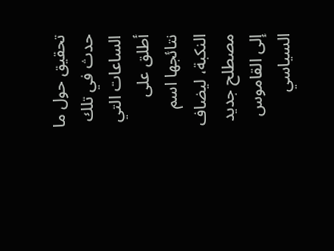تحقيق حول ما حدث في تلك الساعات التي أطلق على نتائجها اسم النكبة، ليضاف مصطلح جديد إلى القاموس السياسي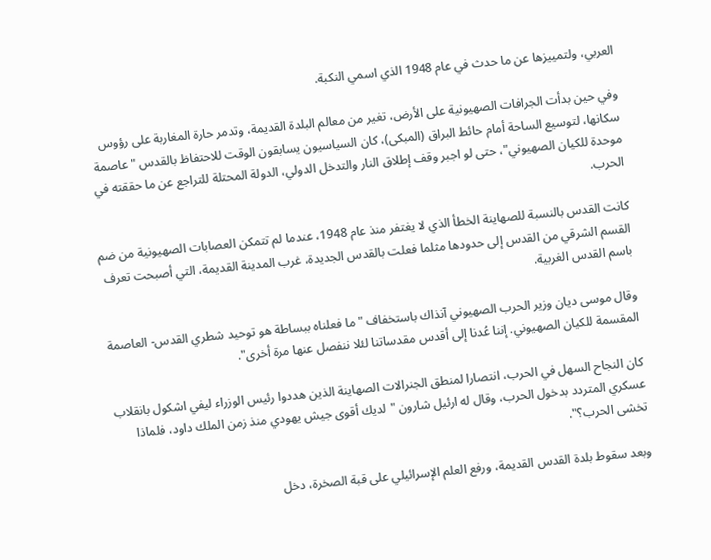العربي، ولتمييزها عن ما حدث في عام 1948 الذي اسمي النكبة.

وفي حين بدأت الجرافات الصهيونية على الأرض، تغير من معالم البلدة القديمة، وتدمر حارة المغاربة على رؤوس سكانها، لتوسيع الساحة أمام حائط البراق (المبكى)، كان السياسيون يسابقون الوقت للاحتفاظ بالقدس "عاصمة موحدة للكيان الصهيوني"، حتى لو اجبر وقف إطلاق النار والتدخل الدولي، الدولة المحتلة للتراجع عن ما حققته في الحرب.

كانت القدس بالنسبة للصهاينة الخطأ الذي لا يغتفر منذ عام 1948، عندما لم تتمكن العصابات الصهيونية من ضم القسم الشرقي من القدس إلى حدودها مثلما فعلت بالقدس الجديدة، غرب المدينة القديمة، التي أصبحت تعرف باسم القدس الغربية.

وقال موسى ديان وزير الحرب الصهيوني آنذاك باستخفاف "ما فعلناه ببساطة هو توحيد شطري القدس- العاصمة المقسمة للكيان الصهيوني. إننا عُدنا إلى أقدس مقدساتنا لئلا ننفصل عنها مرة أخرى".

كان النجاح السهل في الحرب، انتصارا لمنطق الجنرالات الصهاينة الذين هددوا رئيس الوزراء ليفي اشكول بانقلاب عسكري المتردد بدخول الحرب، وقال له ارئيل شارون "لديك أقوى جيش يهودي منذ زمن الملك داود، فلماذا تخشى الحرب؟".

وبعد سقوط بلدة القدس القديمة، ورفع العلم الإسرائيلي على قبة الصخرة، دخل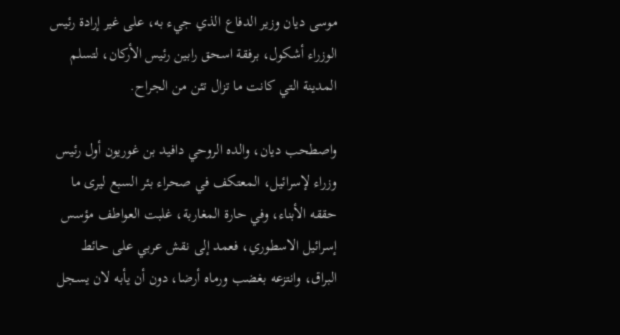موسى ديان وزير الدفاع الذي جيء به، على غير إرادة رئيس الوزراء أشكول، برفقة اسحق رابين رئيس الأركان، لتسلم المدينة التي كانت ما تزال تئن من الجراح.

واصطحب ديان، والده الروحي دافيد بن غوريون أول رئيس وزراء لإسرائيل، المعتكف في صحراء بئر السبع ليرى ما حققه الأبناء، وفي حارة المغاربة، غلبت العواطف مؤسس إسرائيل الاسطوري، فعمد إلى نقش عربي على حائط البراق، وانتزعه بغضب ورماه أرضا، دون أن يأبه لان يسجل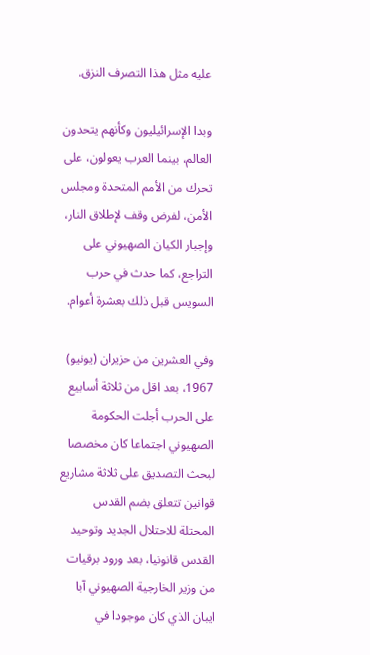عليه مثل هذا التصرف النزق.

وبدا الإسرائيليون وكأنهم يتحدون العالم، بينما العرب يعولون، على تحرك من الأمم المتحدة ومجلس الأمن، لفرض وقف لإطلاق النار، وإجبار الكيان الصهيوني على التراجع، كما حدث في حرب السويس قبل ذلك بعشرة أعوام.

وفي العشرين من حزيران (يونيو) 1967، بعد اقل من ثلاثة أسابيع على الحرب أجلت الحكومة الصهيوني اجتماعا كان مخصصا لبحث التصديق على ثلاثة مشاريع قوانين تتعلق بضم القدس المحتلة للاحتلال الجديد وتوحيد القدس قانونيا، بعد ورود برقيات من وزير الخارجية الصهيوني آبا ايبان الذي كان موجودا في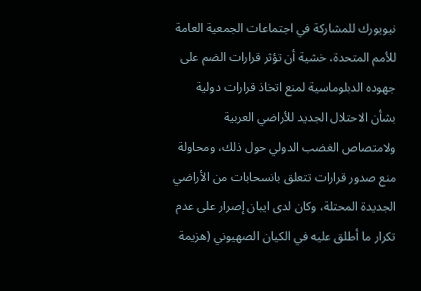نيويورك للمشاركة في اجتماعات الجمعية العامة للأمم المتحدة، خشية أن تؤثر قرارات الضم على جهوده الدبلوماسية لمنع اتخاذ قرارات دولية بشأن الاحتلال الجديد للأراضي العربية ولامتصاص الغضب الدولي حول ذلك، ومحاولة منع صدور قرارات تتعلق بانسحابات من الأراضي الجديدة المحتلة، وكان لدى ايبان إصرار على عدم تكرار ما أطلق عليه في الكيان الصهيوني (هزيمة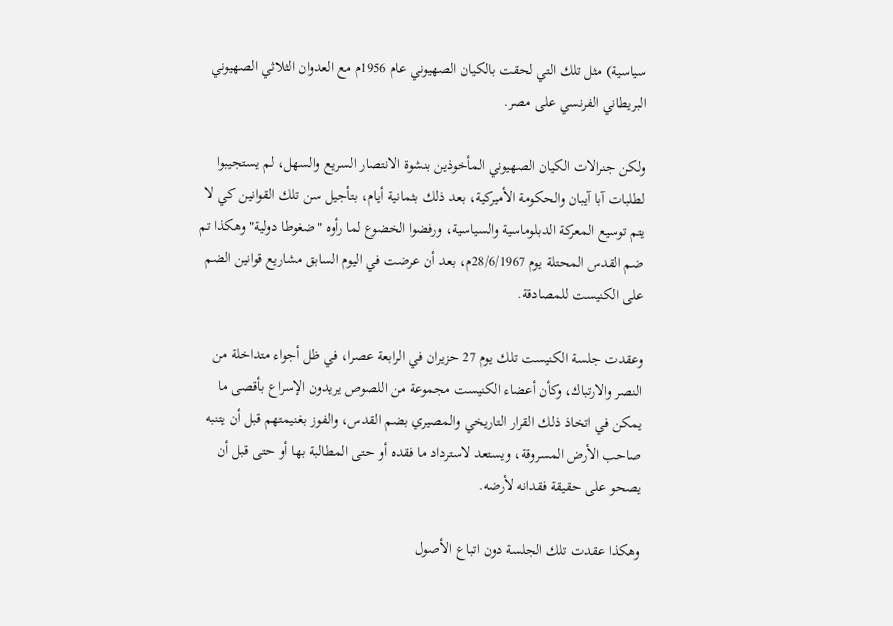سياسية) مثل تلك التي لحقت بالكيان الصهيوني عام 1956م مع العدوان الثلاثي الصهيوني البريطاني الفرنسي على مصر.

ولكن جنرالات الكيان الصهيوني المأخوذين بنشوة الانتصار السريع والسهل، لم يستجيبوا لطلبات آبا آيبان والحكومة الأميركية، بعد ذلك بثمانية أيام، بتأجيل سن تلك القوانين كي لا يتم توسيع المعركة الدبلوماسية والسياسية، ورفضوا الخضوع لما رأوه "ضغوطا دولية" وهكذا تم ضم القدس المحتلة يوم 28/6/1967م، بعد أن عرضت في اليوم السابق مشاريع قوانين الضم على الكنيست للمصادقة.

وعقدت جلسة الكنيست تلك يوم 27 حزيران في الرابعة عصرا، في ظل أجواء متداخلة من النصر والارتباك، وكأن أعضاء الكنيست مجموعة من اللصوص يريدون الإسراع بأقصى ما يمكن في اتخاذ ذلك القرار التاريخي والمصيري بضم القدس، والفوز بغنيمتهم قبل أن يتنبه صاحب الأرض المسروقة، ويستعد لاسترداد ما فقده أو حتى المطالبة بها أو حتى قبل أن يصحو على حقيقة فقدانه لأرضه.

وهكذا عقدت تلك الجلسة دون اتباع الأصول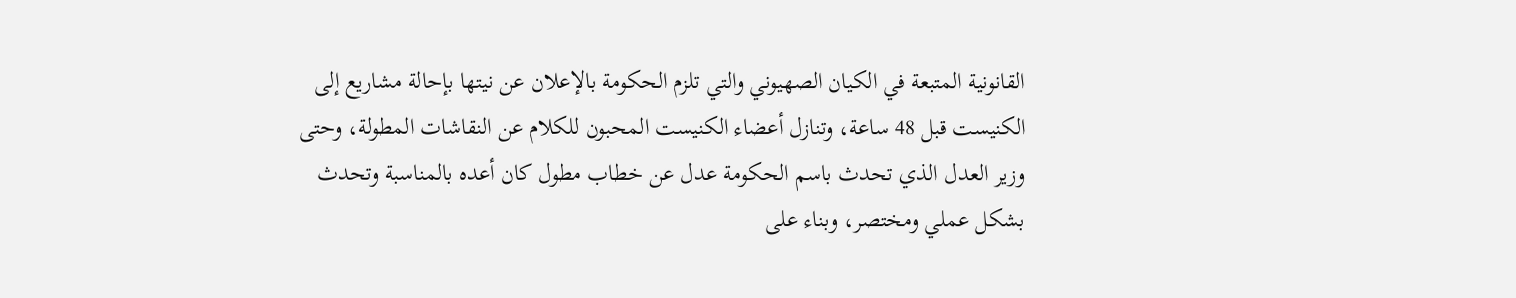القانونية المتبعة في الكيان الصهيوني والتي تلزم الحكومة بالإعلان عن نيتها بإحالة مشاريع إلى الكنيست قبل 48 ساعة، وتنازل أعضاء الكنيست المحبون للكلام عن النقاشات المطولة، وحتى وزير العدل الذي تحدث باسم الحكومة عدل عن خطاب مطول كان أعده بالمناسبة وتحدث بشكل عملي ومختصر، وبناء على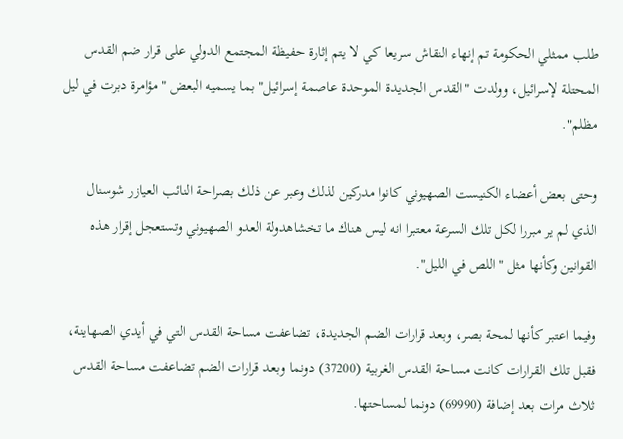طلب ممثلي الحكومة تم إنهاء النقاش سريعا كي لا يتم إثارة حفيظة المجتمع الدولي على قرار ضم القدس المحتلة لإسرائيل، وولدت "القدس الجديدة الموحدة عاصمة إسرائيل" بما يسميه البعض "مؤامرة دبرت في ليل مظلم".

وحتى بعض أعضاء الكنيست الصهيوني كانوا مدركين لذلك وعبر عن ذلك بصراحة النائب العيازر شوسنال الذي لم ير مبررا لكل تلك السرعة معتبرا انه ليس هناك ما تخشاهدولة العدو الصهيوني وتستعجل إقرار هذه القوانين وكأنها مثل "اللص في الليل".

وفيما اعتبر كأنها لمحة بصر، وبعد قرارات الضم الجديدة، تضاعفت مساحة القدس التي في أيدي الصهاينة، فقبل تلك القرارات كانت مساحة القدس الغربية (37200) دونما وبعد قرارات الضم تضاعفت مساحة القدس ثلاث مرات بعد إضافة (69990) دونما لمساحتها.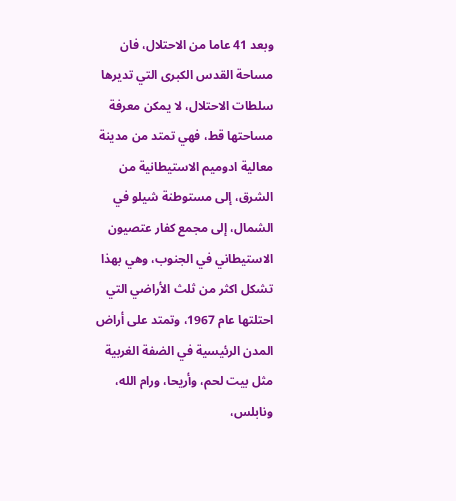وبعد 41 عاما من الاحتلال، فان مساحة القدس الكبرى التي تديرها سلطات الاحتلال، لا يمكن معرفة مساحتها قط، فهي تمتد من مدينة معالية ادوميم الاستيطانية من الشرق، إلى مستوطنة شيلو في الشمال، إلى مجمع كفار عتصيون الاستيطاني في الجنوب، وهي بهذا تشكل اكثر من ثلث الأراضي التي احتلتها عام 1967، وتمتد على أراض المدن الرئيسية في الضفة الغربية مثل بيت لحم، وأريحا، ورام الله، ونابلس،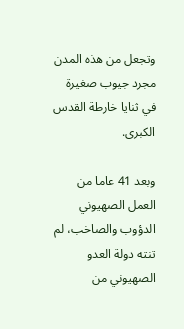وتجعل من هذه المدن مجرد جيوب صغيرة في ثنايا خارطة القدس الكبرى.

وبعد 41 عاما من العمل الصهيوني الدؤوب والصاخب، لم تنته دولة العدو الصهيوني من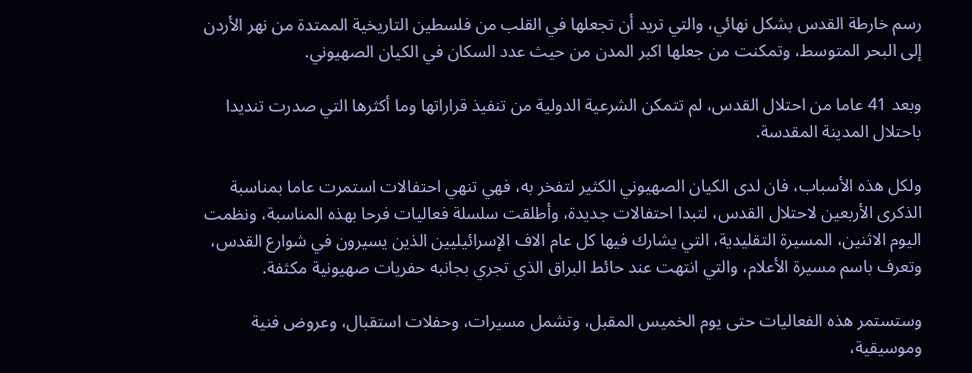رسم خارطة القدس بشكل نهائي، والتي تريد أن تجعلها في القلب من فلسطين التاريخية الممتدة من نهر الأردن إلى البحر المتوسط، وتمكنت من جعلها اكبر المدن من حيث عدد السكان في الكيان الصهيوني.

وبعد 41 عاما من احتلال القدس، لم تتمكن الشرعية الدولية من تنفيذ قراراتها وما أكثرها التي صدرت تنديدا باحتلال المدينة المقدسة.

ولكل هذه الأسباب، فان لدى الكيان الصهيوني الكثير لتفخر به، فهي تنهي احتفالات استمرت عاما بمناسبة الذكرى الأربعين لاحتلال القدس، لتبدا احتفالات جديدة، وأطلقت سلسلة فعاليات فرحا بهذه المناسبة، ونظمت اليوم الاثنين، المسيرة التقليدية، التي يشارك فيها كل عام الاف الإسرائيليين الذين يسيرون في شوارع القدس، وتعرف باسم مسيرة الأعلام، والتي انتهت عند حائط البراق الذي تجري بجانبه حفريات صهيونية مكثفة.

وستستمر هذه الفعاليات حتى يوم الخميس المقبل، وتشمل مسيرات، وحفلات استقبال، وعروض فنية وموسيقية،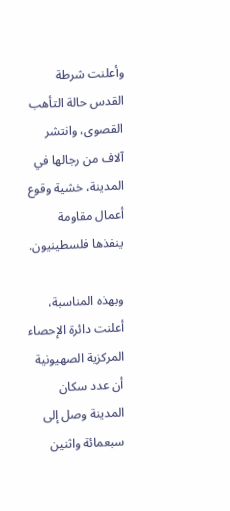وأعلنت شرطة القدس حالة التأهب القصوى، وانتشر آلاف من رجالها في المدينة، خشية وقوع أعمال مقاومة ينفذها فلسطينيون.

وبهذه المناسبة، أعلنت دائرة الإحصاء المركزية الصهيونية أن عدد سكان المدينة وصل إلى سبعمائة واثنين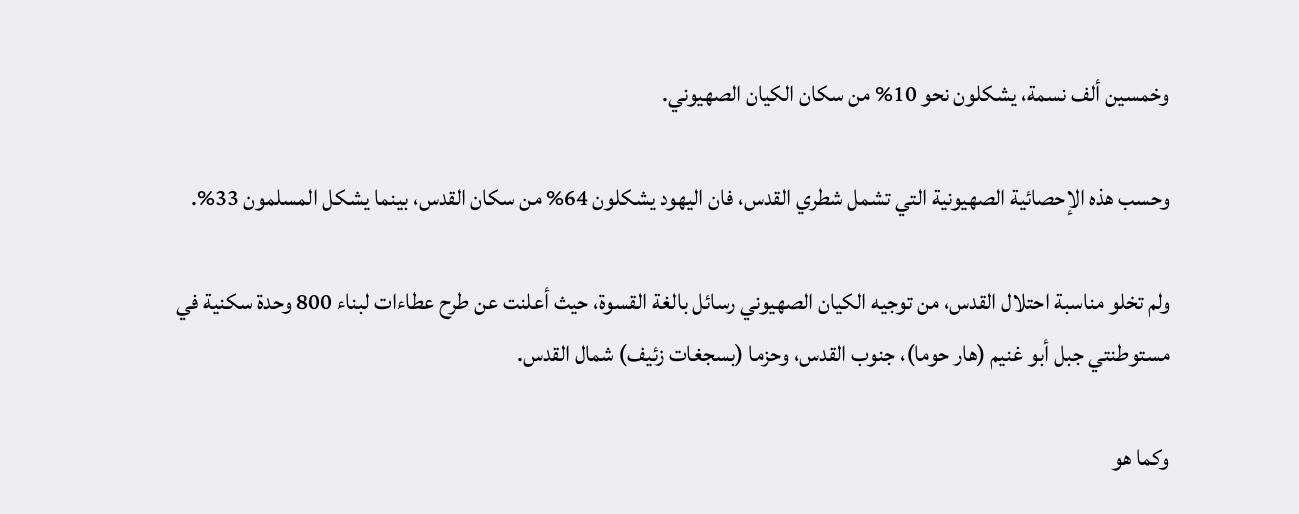وخمسين ألف نسمة، يشكلون نحو 10% من سكان الكيان الصهيوني.

وحسب هذه الإحصائية الصهيونية التي تشمل شطري القدس، فان اليهود يشكلون 64% من سكان القدس، بينما يشكل المسلمون 33%.

ولم تخلو مناسبة احتلال القدس، من توجيه الكيان الصهيوني رسائل بالغة القسوة، حيث أعلنت عن طرح عطاءات لبناء 800 وحدة سكنية في مستوطنتي جبل أبو غنيم (هار حوما)، جنوب القدس، وحزما (بسجغات زئيف) شمال القدس.

وكما هو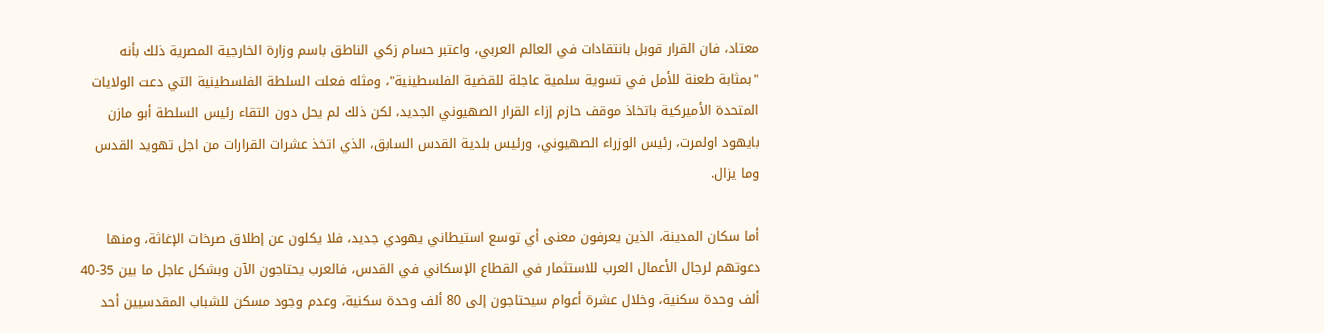معتاد، فان القرار قوبل بانتقادات في العالم العربي، واعتبر حسام زكي الناطق باسم وزارة الخارجية المصرية ذلك بأنه "بمثابة طعنة للأمل في تسوية سلمية عاجلة للقضية الفلسطينية"، ومثله فعلت السلطة الفلسطينية التي دعت الولايات المتحدة الأميركية باتخاذ موقف حازم إزاء القرار الصهيوني الجديد، لكن ذلك لم يحل دون التقاء رئيس السلطة أبو مازن بايهود اولمرت، رئيس الوزراء الصهيوني، ورئيس بلدية القدس السابق، الذي اتخذ عشرات القرارات من اجل تهويد القدس وما يزال.

أما سكان المدينة، الذين يعرفون معنى أي توسع استيطاني يهودي جديد، فلا يكلون عن إطلاق صرخات الإغاثة، ومنها دعوتهم لرجال الأعمال العرب للاستثمار في القطاع الإسكاني في القدس، فالعرب يحتاجون الآن وبشكل عاجل ما بين 35-40 ألف وحدة سكنية، وخلال عشرة أعوام سيحتاجون إلى 80 ألف وحدة سكنية، وعدم وجود مسكن للشباب المقدسيين أحد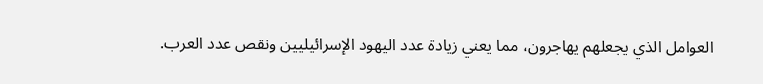العوامل الذي يجعلهم يهاجرون، مما يعني زيادة عدد اليهود الإسرائيليين ونقص عدد العرب.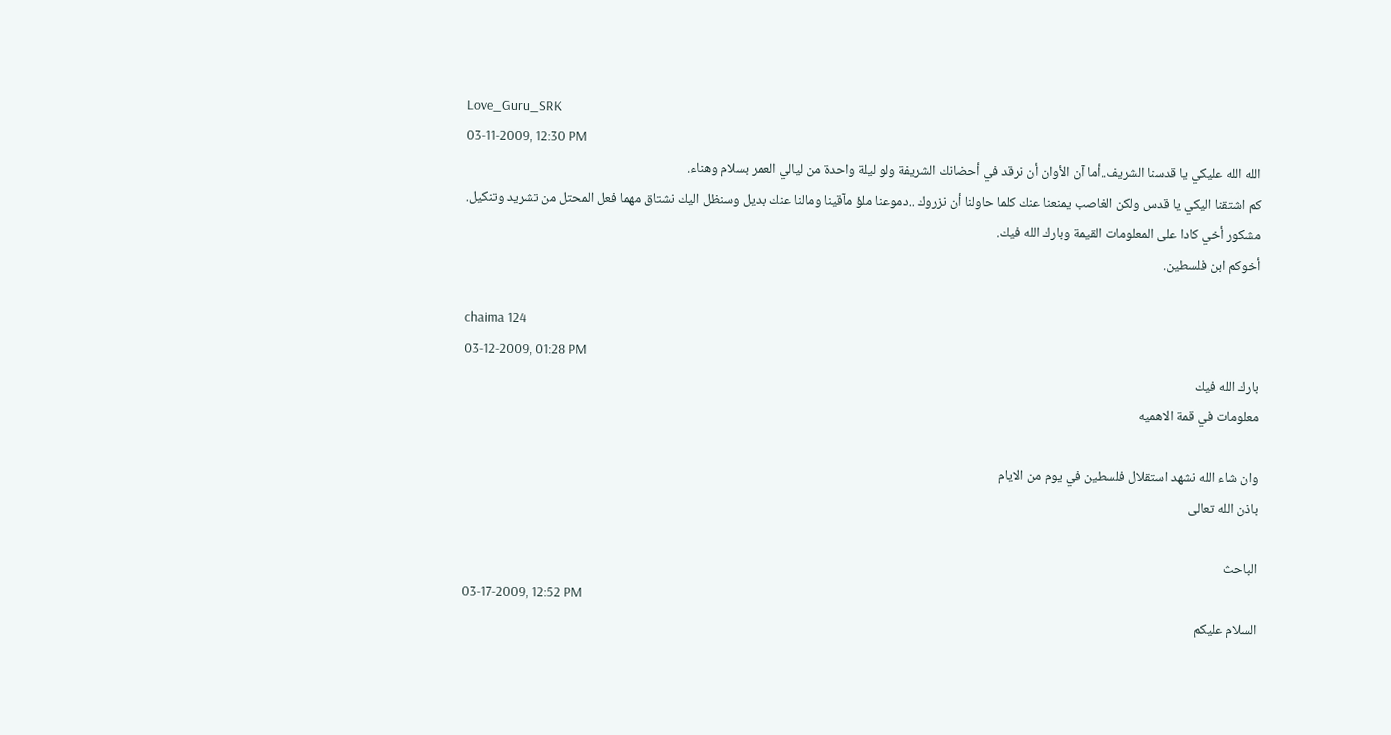Love_Guru_SRK
03-11-2009, 12:30 PM
الله الله عليكي يا قدسنا الشريف..أما آن الأوان أن نرقد في أحضانك الشريفة ولو ليلة واحدة من ليالي العمر بسلام وهناء.
كم اشتقنا اليكي يا قدس ولكن الغاصب يمنعنا عنك كلما حاولنا أن نزروك ..دموعنا ملؤ مآقينا ومالنا عنك بديل وسنظل اليك نشتاق مهما فعل المحتل من تشريد وتنكيل.
مشكور أخي كادا على المعلومات القيمة وبارك الله فيك.
أخوكم ابن فلسطين.

chaima 124
03-12-2009, 01:28 PM
بارك الله فيك
معلومات في قمة الاهميه

وان شاء الله نشهد استقلال فلسطين في يوم من الايام
باذن الله تعالى

الباحث
03-17-2009, 12:52 PM
السلام عليكم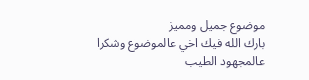موضوع جميل ومميز
بارك الله فيك اخي عالموضوع وشكرا عالمجهود الطيب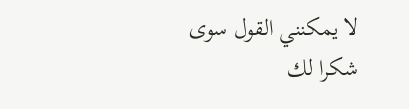لا يمكنني القول سوى شكرا لك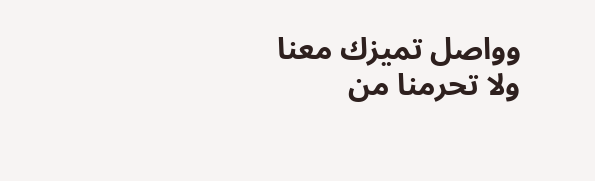وواصل تميزك معنا ولا تحرمنا من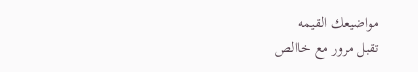مواضيعك القيمه
تقبل مرور مع خاالص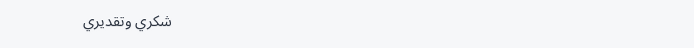شكري وتقديري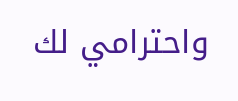واحترامي لك